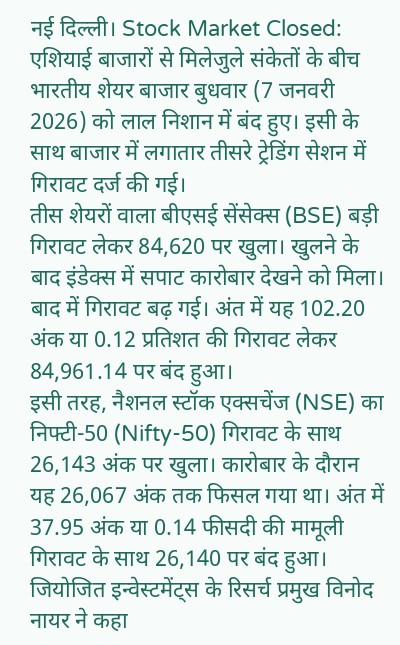नई दिल्ली। Stock Market Closed: एशियाई बाजारों से मिलेजुले संकेतों के बीच भारतीय शेयर बाजार बुधवार (7 जनवरी 2026) को लाल निशान में बंद हुए। इसी के साथ बाजार में लगातार तीसरे ट्रेडिंग सेशन में गिरावट दर्ज की गई।
तीस शेयरों वाला बीएसई सेंसेक्स (BSE) बड़ी गिरावट लेकर 84,620 पर खुला। खुलने के बाद इंडेक्स में सपाट कारोबार देखने को मिला। बाद में गिरावट बढ़ गई। अंत में यह 102.20 अंक या 0.12 प्रतिशत की गिरावट लेकर 84,961.14 पर बंद हुआ।
इसी तरह, नैशनल स्टॉक एक्सचेंज (NSE) का निफ्टी-50 (Nifty-50) गिरावट के साथ 26,143 अंक पर खुला। कारोबार के दौरान यह 26,067 अंक तक फिसल गया था। अंत में 37.95 अंक या 0.14 फीसदी की मामूली गिरावट के साथ 26,140 पर बंद हुआ।
जियोजित इन्वेस्टमेंट्स के रिसर्च प्रमुख विनोद नायर ने कहा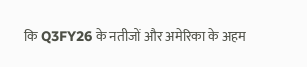कि Q3FY26 के नतीजों और अमेरिका के अहम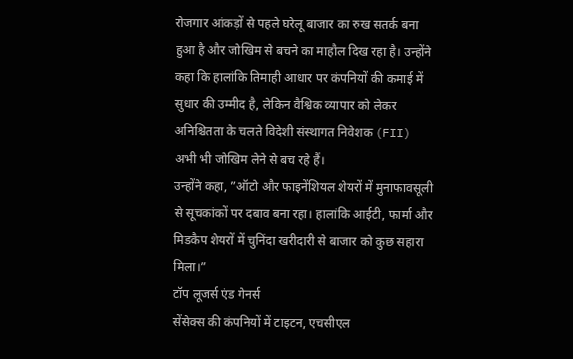रोजगार आंकड़ों से पहले घरेलू बाजार का रुख सतर्क बना हुआ है और जोखिम से बचने का माहौल दिख रहा है। उन्होंने कहा कि हालांकि तिमाही आधार पर कंपनियों की कमाई में सुधार की उम्मीद है, लेकिन वैश्विक व्यापार को लेकर अनिश्चितता के चलते विदेशी संस्थागत निवेशक (FII) अभी भी जोखिम लेने से बच रहे हैं।
उन्होंने कहा, ”ऑटो और फाइनेंशियल शेयरों में मुनाफावसूली से सूचकांकों पर दबाव बना रहा। हालांकि आईटी, फार्मा और मिडकैप शेयरों में चुनिंदा खरीदारी से बाजार को कुछ सहारा मिला।”
टॉप लूजर्स एंड गेनर्स
सेंसेक्स की कंपनियों में टाइटन, एचसीएल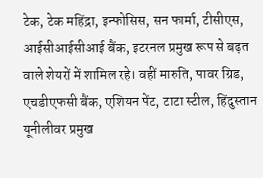टेक, टेक महिंद्रा, इन्फोसिस, सन फार्मा, टीसीएस, आईसीआईसीआई बैंक, इटरनल प्रमुख रूप से बढ़त वाले शेयरों में शामिल रहे। वहीं मारुति, पावर ग्रिड, एचडीएफसी बैंक, एशियन पेंट, टाटा स्टील, हिंदुस्तान यूनीलीवर प्रमुख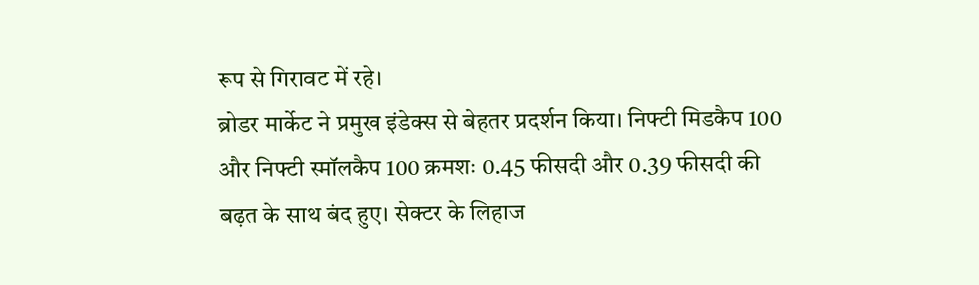रूप से गिरावट में रहे।
ब्रोडर मार्केट ने प्रमुख इंडेक्स से बेहतर प्रदर्शन किया। निफ्टी मिडकैप 100 और निफ्टी स्मॉलकैप 100 क्रमशः 0.45 फीसदी और 0.39 फीसदी की बढ़त के साथ बंद हुए। सेक्टर के लिहाज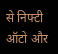से निफ्टी ऑटो और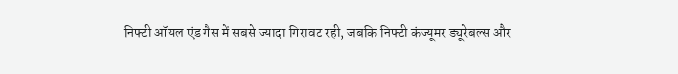निफ्टी ऑयल एंड गैस में सबसे ज्यादा गिरावट रही, जबकि निफ्टी कंज्यूमर ड्यूरेबल्स और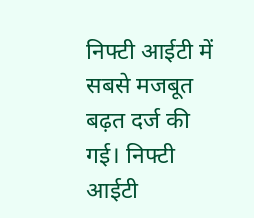निफ्टी आईटी में सबसे मजबूत बढ़त दर्ज की गई। निफ्टी आईटी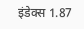इंडेक्स 1.87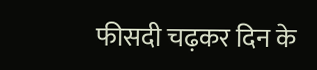फीसदी चढ़कर दिन के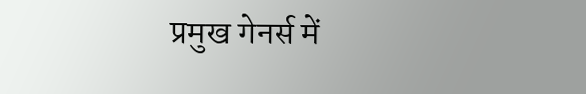प्रमुख गेनर्स में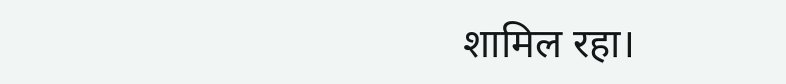शामिल रहा।